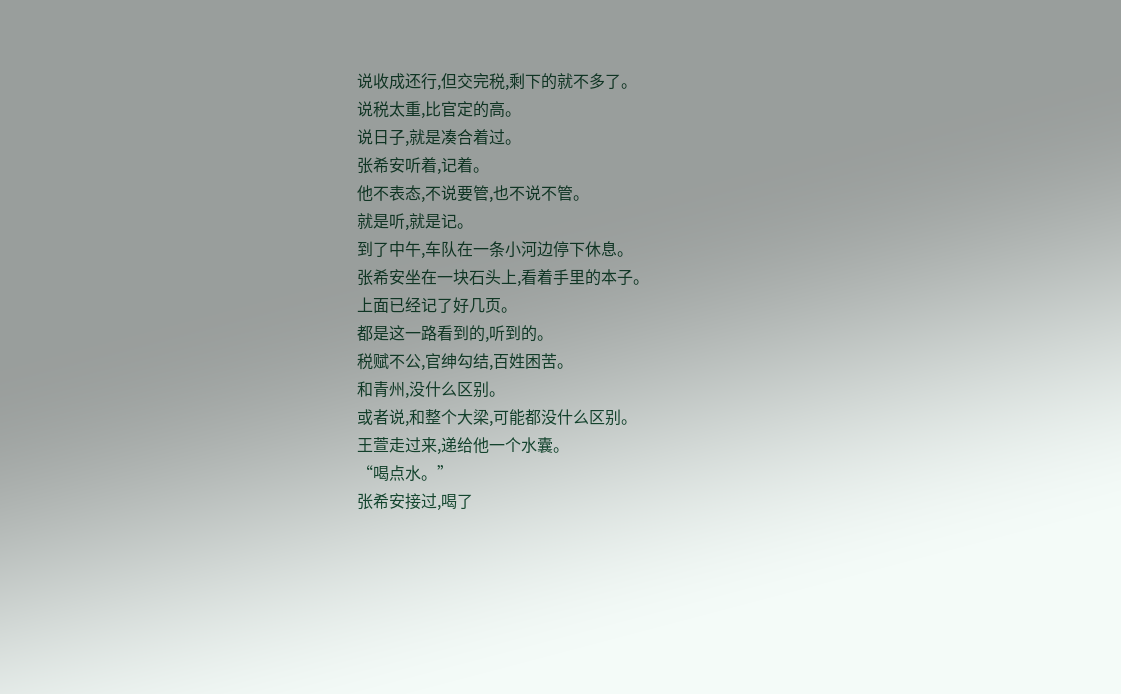说收成还行,但交完税,剩下的就不多了。
说税太重,比官定的高。
说日子,就是凑合着过。
张希安听着,记着。
他不表态,不说要管,也不说不管。
就是听,就是记。
到了中午,车队在一条小河边停下休息。
张希安坐在一块石头上,看着手里的本子。
上面已经记了好几页。
都是这一路看到的,听到的。
税赋不公,官绅勾结,百姓困苦。
和青州,没什么区别。
或者说,和整个大梁,可能都没什么区别。
王萱走过来,递给他一个水囊。
“喝点水。”
张希安接过,喝了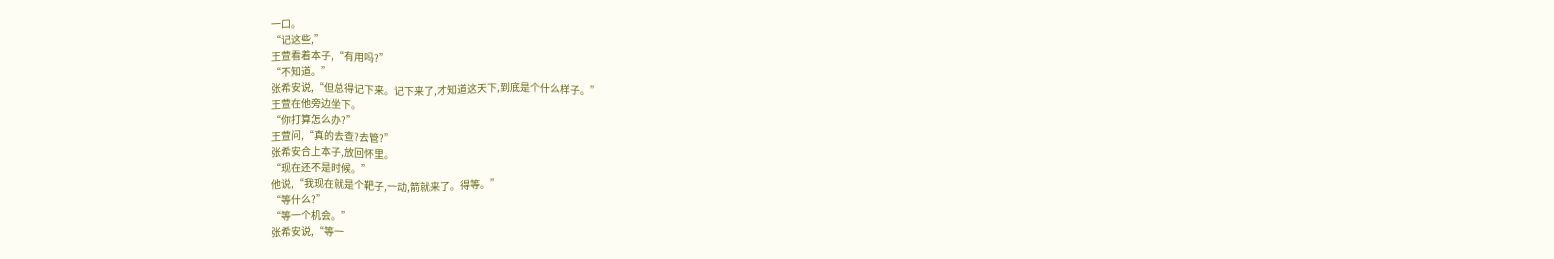一口。
“记这些,”
王萱看着本子,“有用吗?”
“不知道。”
张希安说,“但总得记下来。记下来了,才知道这天下,到底是个什么样子。”
王萱在他旁边坐下。
“你打算怎么办?”
王萱问,“真的去查?去管?”
张希安合上本子,放回怀里。
“现在还不是时候。”
他说,“我现在就是个靶子,一动,箭就来了。得等。”
“等什么?”
“等一个机会。”
张希安说,“等一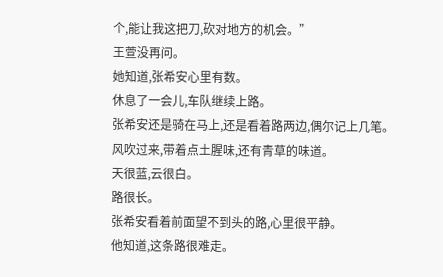个,能让我这把刀,砍对地方的机会。”
王萱没再问。
她知道,张希安心里有数。
休息了一会儿,车队继续上路。
张希安还是骑在马上,还是看着路两边,偶尔记上几笔。
风吹过来,带着点土腥味,还有青草的味道。
天很蓝,云很白。
路很长。
张希安看着前面望不到头的路,心里很平静。
他知道,这条路很难走。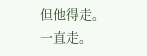但他得走。
一直走。